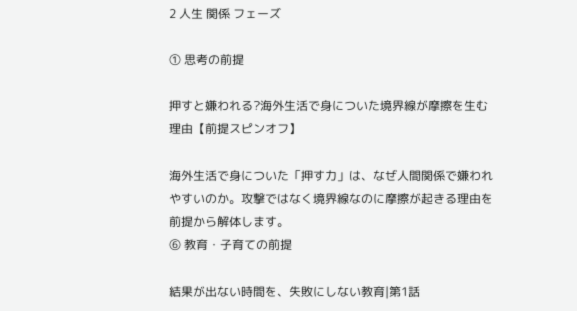2 人生 関係 フェーズ

① 思考の前提

押すと嫌われる?海外生活で身についた境界線が摩擦を生む理由【前提スピンオフ】

海外生活で身についた「押す力」は、なぜ人間関係で嫌われやすいのか。攻撃ではなく境界線なのに摩擦が起きる理由を前提から解体します。
⑥ 教育・子育ての前提

結果が出ない時間を、失敗にしない教育|第1話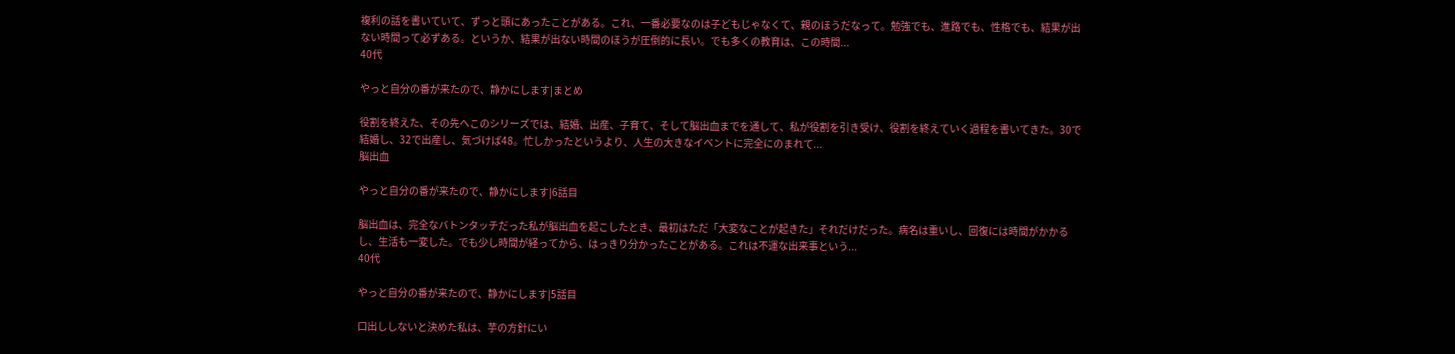複利の話を書いていて、ずっと頭にあったことがある。これ、一番必要なのは子どもじゃなくて、親のほうだなって。勉強でも、進路でも、性格でも、結果が出ない時間って必ずある。というか、結果が出ない時間のほうが圧倒的に長い。でも多くの教育は、この時間...
40代

やっと自分の番が来たので、静かにします|まとめ

役割を終えた、その先へこのシリーズでは、結婚、出産、子育て、そして脳出血までを通して、私が役割を引き受け、役割を終えていく過程を書いてきた。30で結婚し、32で出産し、気づけば48。忙しかったというより、人生の大きなイベントに完全にのまれて...
脳出血

やっと自分の番が来たので、静かにします|6話目

脳出血は、完全なバトンタッチだった私が脳出血を起こしたとき、最初はただ「大変なことが起きた」それだけだった。病名は重いし、回復には時間がかかるし、生活も一変した。でも少し時間が経ってから、はっきり分かったことがある。これは不運な出来事という...
40代

やっと自分の番が来たので、静かにします|5話目

口出ししないと決めた私は、芋の方針にい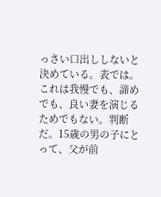っさい口出ししないと決めている。表では。これは我慢でも、諦めでも、良い妻を演じるためでもない。判断だ。15歳の男の子にとって、父が前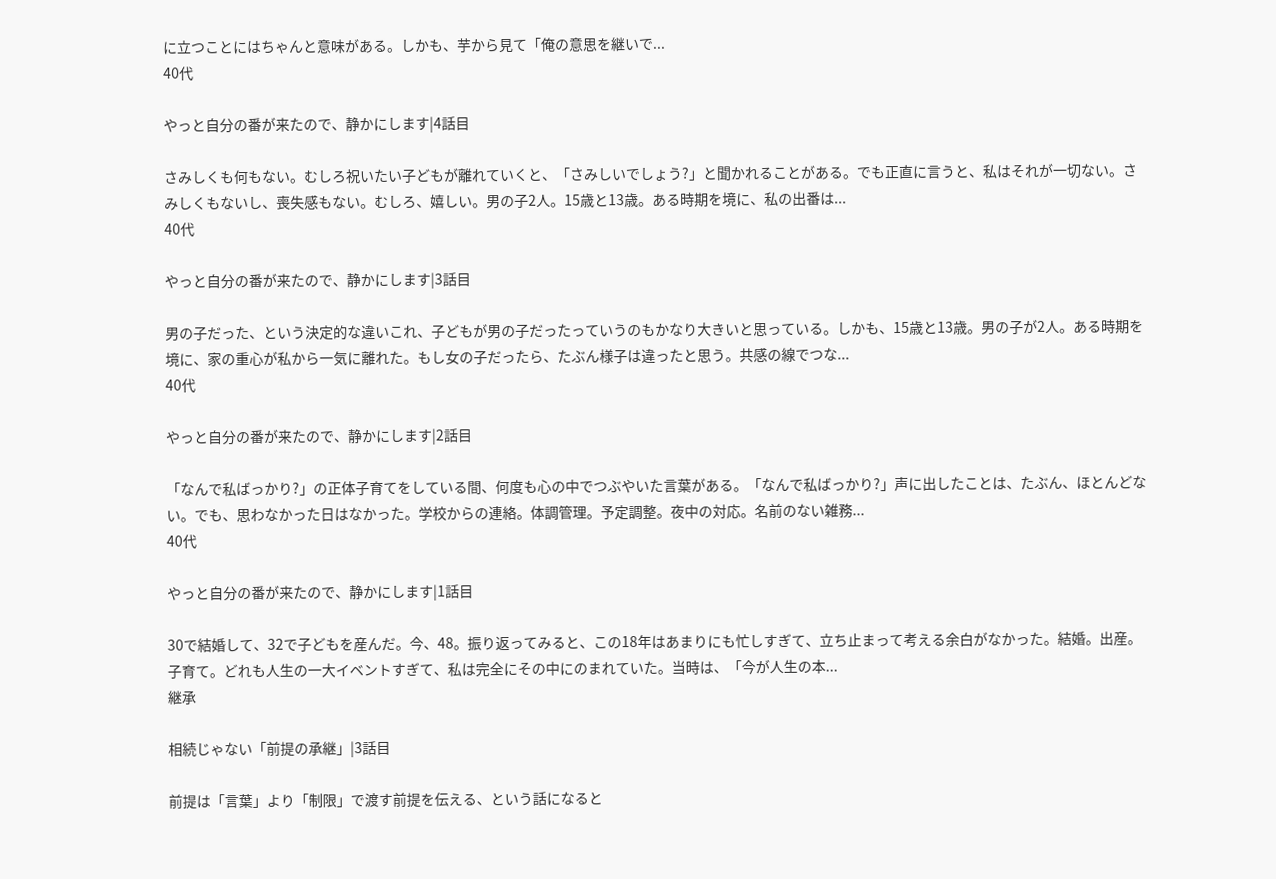に立つことにはちゃんと意味がある。しかも、芋から見て「俺の意思を継いで...
40代

やっと自分の番が来たので、静かにします|4話目

さみしくも何もない。むしろ祝いたい子どもが離れていくと、「さみしいでしょう?」と聞かれることがある。でも正直に言うと、私はそれが一切ない。さみしくもないし、喪失感もない。むしろ、嬉しい。男の子2人。15歳と13歳。ある時期を境に、私の出番は...
40代

やっと自分の番が来たので、静かにします|3話目

男の子だった、という決定的な違いこれ、子どもが男の子だったっていうのもかなり大きいと思っている。しかも、15歳と13歳。男の子が2人。ある時期を境に、家の重心が私から一気に離れた。もし女の子だったら、たぶん様子は違ったと思う。共感の線でつな...
40代

やっと自分の番が来たので、静かにします|2話目

「なんで私ばっかり?」の正体子育てをしている間、何度も心の中でつぶやいた言葉がある。「なんで私ばっかり?」声に出したことは、たぶん、ほとんどない。でも、思わなかった日はなかった。学校からの連絡。体調管理。予定調整。夜中の対応。名前のない雑務...
40代

やっと自分の番が来たので、静かにします|1話目

30で結婚して、32で子どもを産んだ。今、48。振り返ってみると、この18年はあまりにも忙しすぎて、立ち止まって考える余白がなかった。結婚。出産。子育て。どれも人生の一大イベントすぎて、私は完全にその中にのまれていた。当時は、「今が人生の本...
継承

相続じゃない「前提の承継」|3話目

前提は「言葉」より「制限」で渡す前提を伝える、という話になると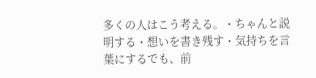多くの人はこう考える。・ちゃんと説明する・想いを書き残す・気持ちを言葉にするでも、前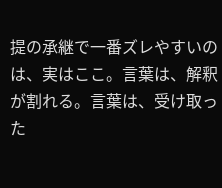提の承継で一番ズレやすいのは、実はここ。言葉は、解釈が割れる。言葉は、受け取った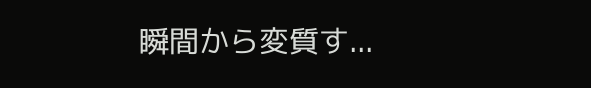瞬間から変質す...